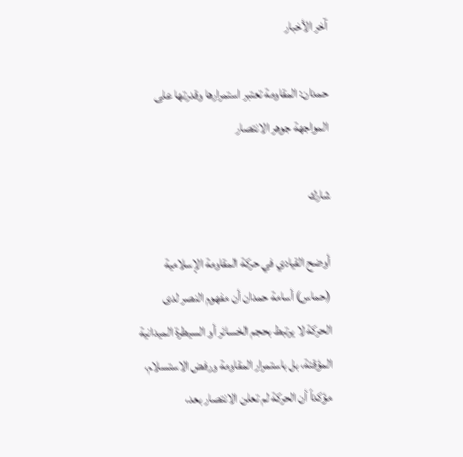آخر الأخبار

حمدان: المقاومة تعتبر استمرارها وقدرتها على المواجهة جوهر الانتصار

شارك

أوضح القيادي في حركة المقاومة الإسلامية (حماس) أسامة حمدان أن مفهوم النصر لدى الحركة لا يرتبط بحجم الخسائر أو السيطرة الميدانية المؤقتة، بل باستمرار المقاومة ورفض الاستسلام، مؤكداً أن الحركة لم تعلن الانتصار بعد،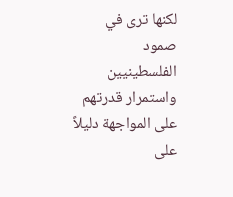لكنها ترى في صمود الفلسطينيين واستمرار قدرتهم على المواجهة دليلاً على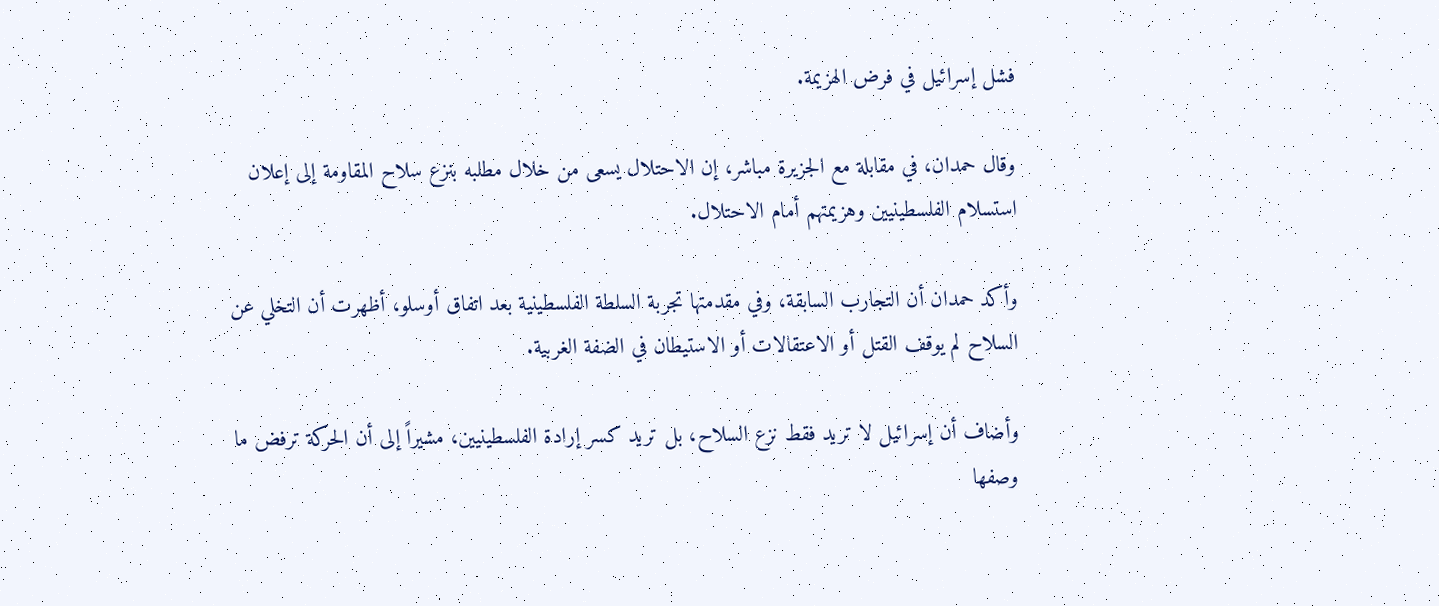فشل إسرائيل في فرض الهزيمة.

وقال حمدان، في مقابلة مع الجزيرة مباشر، إن الاحتلال يسعى من خلال مطلبه بنزع سلاح المقاومة إلى إعلان استسلام الفلسطينيين وهزيمتهم أمام الاحتلال.

وأكد حمدان أن التجارب السابقة، وفي مقدمتها تجربة السلطة الفلسطينية بعد اتفاق أوسلو، أظهرت أن التخلي عن السلاح لم يوقف القتل أو الاعتقالات أو الاستيطان في الضفة الغربية.

وأضاف أن إسرائيل لا تريد فقط نزع السلاح، بل تريد كسر إرادة الفلسطينيين، مشيراً إلى أن الحركة ترفض ما وصفها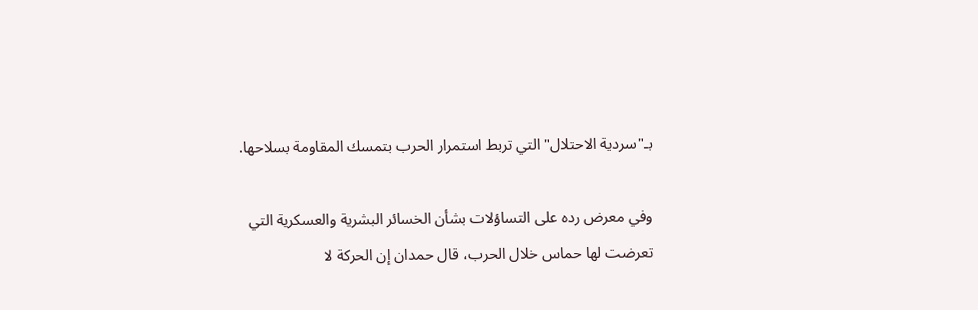بـ"سردية الاحتلال" التي تربط استمرار الحرب بتمسك المقاومة بسلاحها.

وفي معرض رده على التساؤلات بشأن الخسائر البشرية والعسكرية التي تعرضت لها حماس خلال الحرب، قال حمدان إن الحركة لا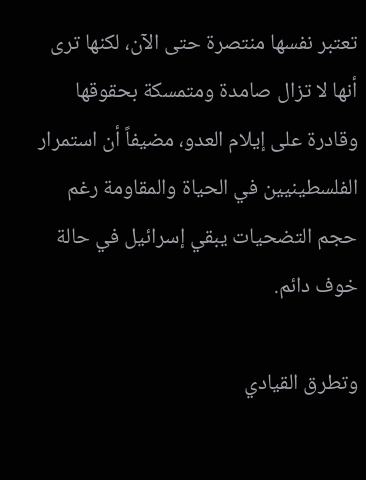تعتبر نفسها منتصرة حتى الآن، لكنها ترى أنها لا تزال صامدة ومتمسكة بحقوقها وقادرة على إيلام العدو، مضيفاً أن استمرار الفلسطينيين في الحياة والمقاومة رغم حجم التضحيات يبقي إسرائيل في حالة خوف دائم.

وتطرق القيادي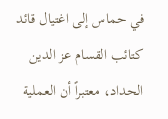في حماس إلى اغتيال قائد كتائب القسام عز الدين الحداد، معتبراً أن العملية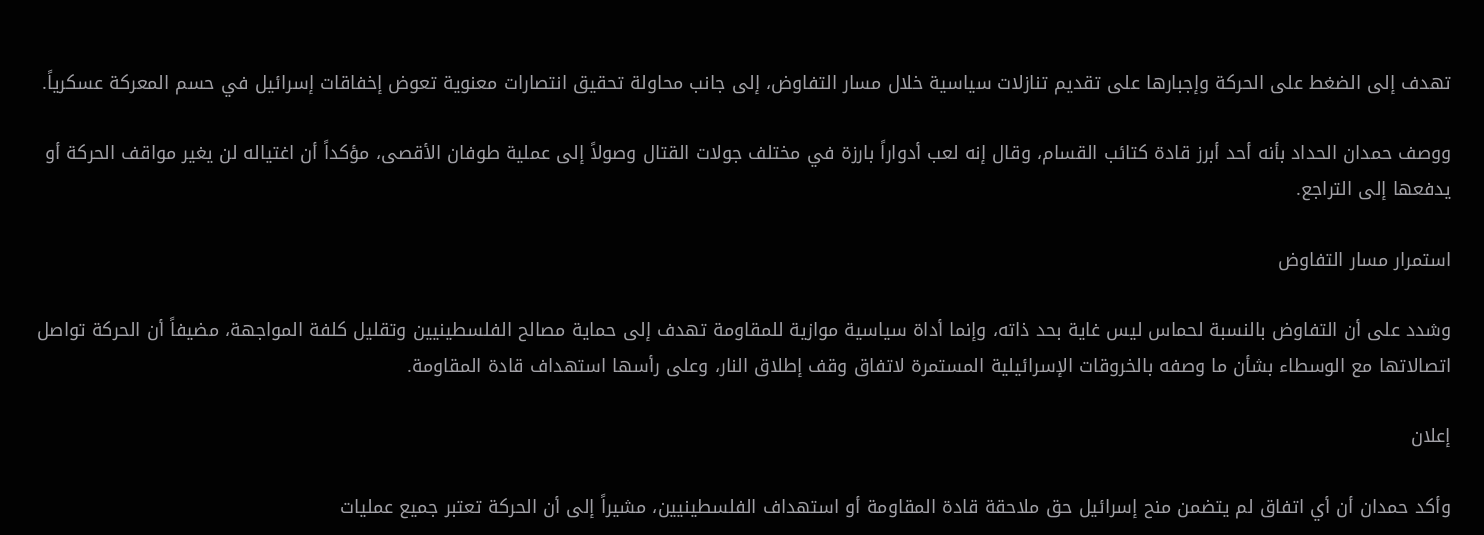تهدف إلى الضغط على الحركة وإجبارها على تقديم تنازلات سياسية خلال مسار التفاوض، إلى جانب محاولة تحقيق انتصارات معنوية تعوض إخفاقات إسرائيل في حسم المعركة عسكرياً.

ووصف حمدان الحداد بأنه أحد أبرز قادة كتائب القسام، وقال إنه لعب أدواراً بارزة في مختلف جولات القتال وصولاً إلى عملية طوفان الأقصى، مؤكداً أن اغتياله لن يغير مواقف الحركة أو يدفعها إلى التراجع.

استمرار مسار التفاوض

وشدد على أن التفاوض بالنسبة لحماس ليس غاية بحد ذاته، وإنما أداة سياسية موازية للمقاومة تهدف إلى حماية مصالح الفلسطينيين وتقليل كلفة المواجهة، مضيفاً أن الحركة تواصل اتصالاتها مع الوسطاء بشأن ما وصفه بالخروقات الإسرائيلية المستمرة لاتفاق وقف إطلاق النار، وعلى رأسها استهداف قادة المقاومة.

إعلان

وأكد حمدان أن أي اتفاق لم يتضمن منح إسرائيل حق ملاحقة قادة المقاومة أو استهداف الفلسطينيين، مشيراً إلى أن الحركة تعتبر جميع عمليات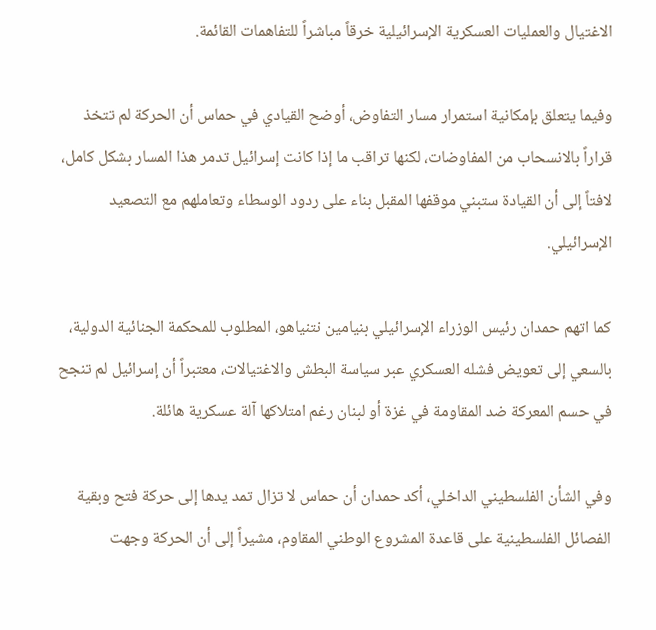الاغتيال والعمليات العسكرية الإسرائيلية خرقاً مباشراً للتفاهمات القائمة.

وفيما يتعلق بإمكانية استمرار مسار التفاوض، أوضح القيادي في حماس أن الحركة لم تتخذ قراراً بالانسحاب من المفاوضات، لكنها تراقب ما إذا كانت إسرائيل تدمر هذا المسار بشكل كامل، لافتاً إلى أن القيادة ستبني موقفها المقبل بناء على ردود الوسطاء وتعاملهم مع التصعيد الإسرائيلي.

كما اتهم حمدان رئيس الوزراء الإسرائيلي بنيامين نتنياهو، المطلوب للمحكمة الجنائية الدولية، بالسعي إلى تعويض فشله العسكري عبر سياسة البطش والاغتيالات، معتبراً أن إسرائيل لم تنجح في حسم المعركة ضد المقاومة في غزة أو لبنان رغم امتلاكها آلة عسكرية هائلة.

وفي الشأن الفلسطيني الداخلي، أكد حمدان أن حماس لا تزال تمد يدها إلى حركة فتح وبقية الفصائل الفلسطينية على قاعدة المشروع الوطني المقاوم، مشيراً إلى أن الحركة وجهت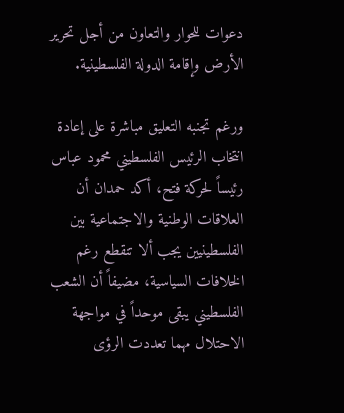دعوات للحوار والتعاون من أجل تحرير الأرض وإقامة الدولة الفلسطينية.

ورغم تجنبه التعليق مباشرة على إعادة انتخاب الرئيس الفلسطيني محمود عباس رئيساً لحركة فتح، أكد حمدان أن العلاقات الوطنية والاجتماعية بين الفلسطينيين يجب ألا تنقطع رغم الخلافات السياسية، مضيفاً أن الشعب الفلسطيني يبقى موحداً في مواجهة الاحتلال مهما تعددت الرؤى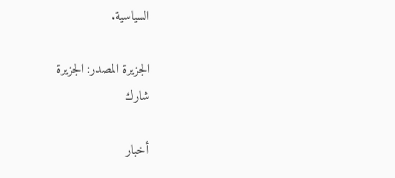السياسية.

الجزيرة المصدر: الجزيرة
شارك

أخبار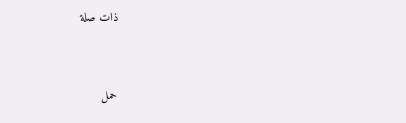ذات صلة



حمل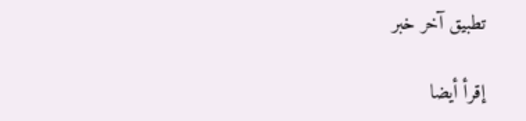تطبيق آخر خبر

إقرأ أيضا